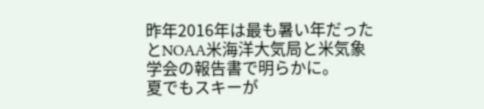昨年2016年は最も暑い年だったとNOAA米海洋大気局と米気象学会の報告書で明らかに。
夏でもスキーが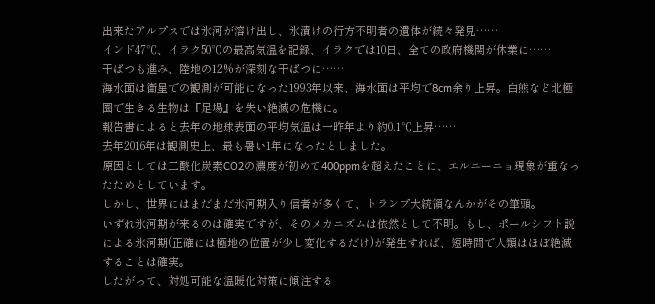出来たアルプスでは氷河が溶け出し、氷漬けの行方不明者の遺体が続々発見……
インド47℃、イラク50℃の最高気温を記録、イラクでは10日、全ての政府機関が休業に……
干ばつも進み、陸地の12%が深刻な干ばつに……
海水面は衛星での観測が可能になった1993年以来、海水面は平均で8cm余り上昇。白熊など北極圏で生きる生物は『足場』を失い絶滅の危機に。
報告書によると去年の地球表面の平均気温は一昨年より約0.1℃上昇……
去年2016年は観測史上、最も暑い1年になったとしました。
原因としては二酸化炭素CO2の濃度が初めて400ppmを超えたことに、エルニーニョ現象が重なったためとしています。
しかし、世界にはまだまだ氷河期入り信者が多くて、トランプ大統領なんかがその筆頭。
いずれ氷河期が来るのは確実ですが、そのメカニズムは依然として不明。もし、ポールシフト説による氷河期(正確には極地の位置が少し変化するだけ)が発生すれば、短時間で人類はほぼ絶滅することは確実。
したがって、対処可能な温暖化対策に傾注する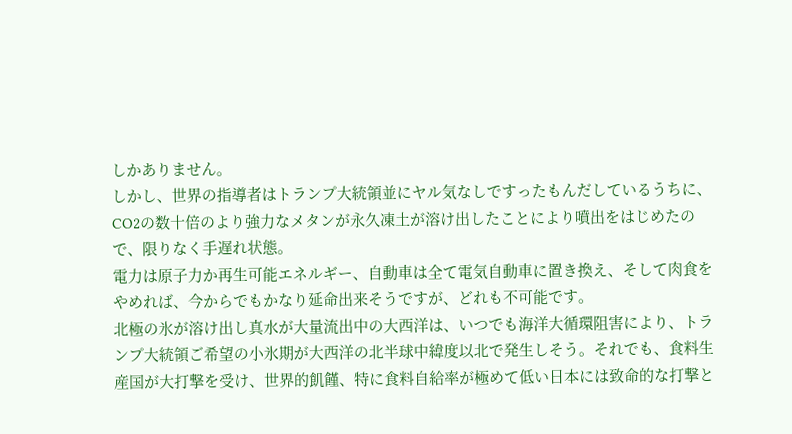しかありません。
しかし、世界の指導者はトランプ大統領並にヤル気なしですったもんだしているうちに、CO2の数十倍のより強力なメタンが永久凍土が溶け出したことにより噴出をはじめたので、限りなく手遅れ状態。
電力は原子力か再生可能エネルギー、自動車は全て電気自動車に置き換え、そして肉食をやめれば、今からでもかなり延命出来そうですが、どれも不可能です。
北極の氷が溶け出し真水が大量流出中の大西洋は、いつでも海洋大循環阻害により、トランプ大統領ご希望の小氷期が大西洋の北半球中緯度以北で発生しそう。それでも、食料生産国が大打撃を受け、世界的飢饉、特に食料自給率が極めて低い日本には致命的な打撃と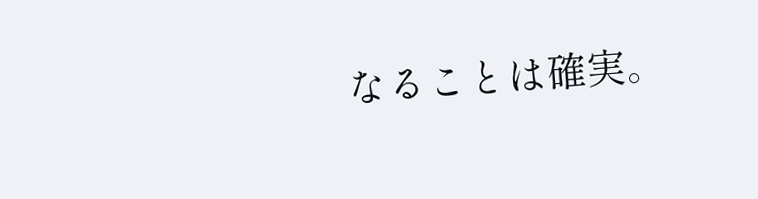なることは確実。